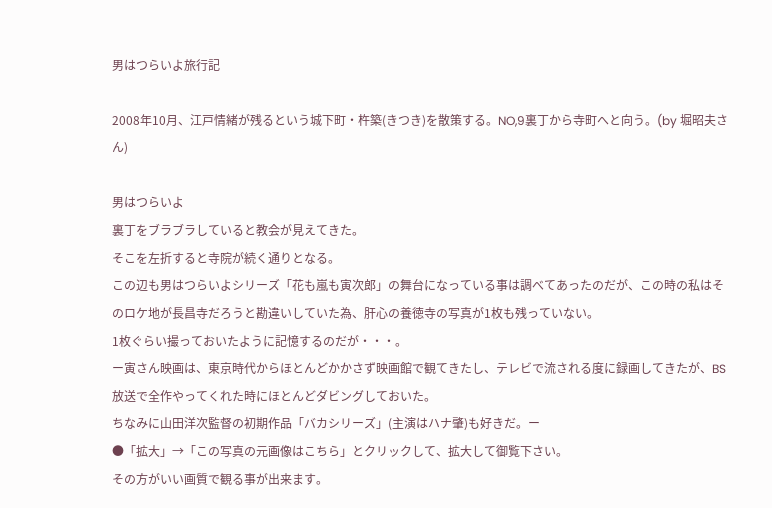男はつらいよ旅行記

2008年10月、江戸情緒が残るという城下町・杵築(きつき)を散策する。NO,9裏丁から寺町へと向う。(by 堀昭夫さん)

男はつらいよ
裏丁をブラブラしていると教会が見えてきた。
そこを左折すると寺院が続く通りとなる。
この辺も男はつらいよシリーズ「花も嵐も寅次郎」の舞台になっている事は調べてあったのだが、この時の私はそのロケ地が長昌寺だろうと勘違いしていた為、肝心の養徳寺の写真が1枚も残っていない。
1枚ぐらい撮っておいたように記憶するのだが・・・。
ー寅さん映画は、東京時代からほとんどかかさず映画館で観てきたし、テレビで流される度に録画してきたが、BS放送で全作やってくれた時にほとんどダビングしておいた。
ちなみに山田洋次監督の初期作品「バカシリーズ」(主演はハナ肇)も好きだ。ー
●「拡大」→「この写真の元画像はこちら」とクリックして、拡大して御覧下さい。
その方がいい画質で観る事が出来ます。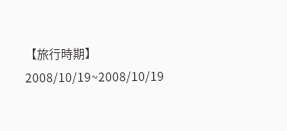【旅行時期】2008/10/19~2008/10/19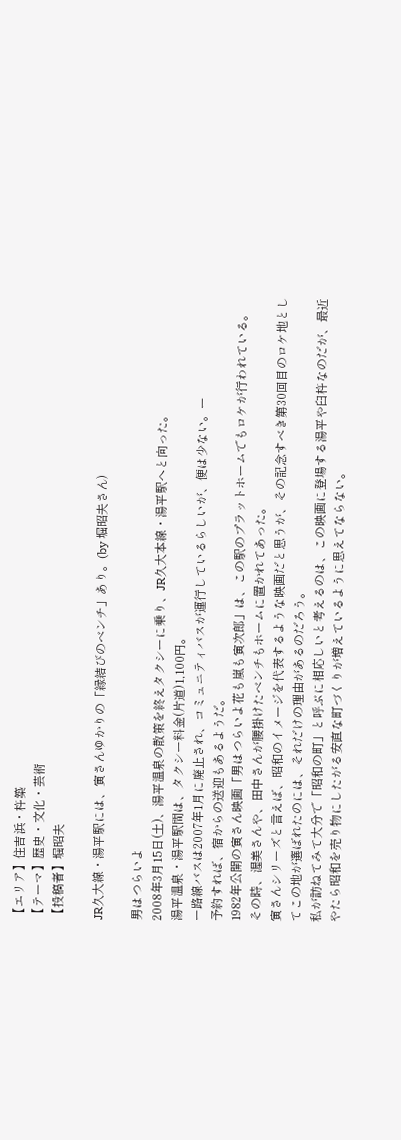【エリア】住吉浜・杵築
【テーマ】歴史・文化・芸術
【投稿者】堀昭夫

JR久大線・湯平駅には、寅さんゆかりの「縁結びのベンチ」あり。(by 堀昭夫さん)

男はつらいよ
2008年3月15日(土)、湯平温泉の散策を終えタクシーに乗り、JR久大本線・湯平駅へと向った。
湯平温泉・湯平駅間は、タクシー料金(片道)1,100円。
ー路線バスは2007年1月に廃止され、コミュニティバスが運行しているらしいが、便は少ない。ー
予約すれば、宿からの送迎もあるようだ。
1982年公開の寅さん映画「男はつらいよ花も嵐も寅次郎」は、この駅のプラットホームでもロケが行われている。
その時、渥美さんや、田中さんが腰掛けたベンチもホームに置かれてあった。
寅さんシリーズと言えば、昭和のイメージを代表するような映画だと思うが、その記念すべき第30回目のロケ地としてこの地が選ばれたのには、それだけの理由があるのだろう。
私が訪ねてみて大分で「昭和の町」と呼ぶに相応しいと考えるのは、この映画に登場する湯平や臼杵なのだが、最近やたら昭和を売り物にしたがる安直な町づくりが増えているように思えてならない。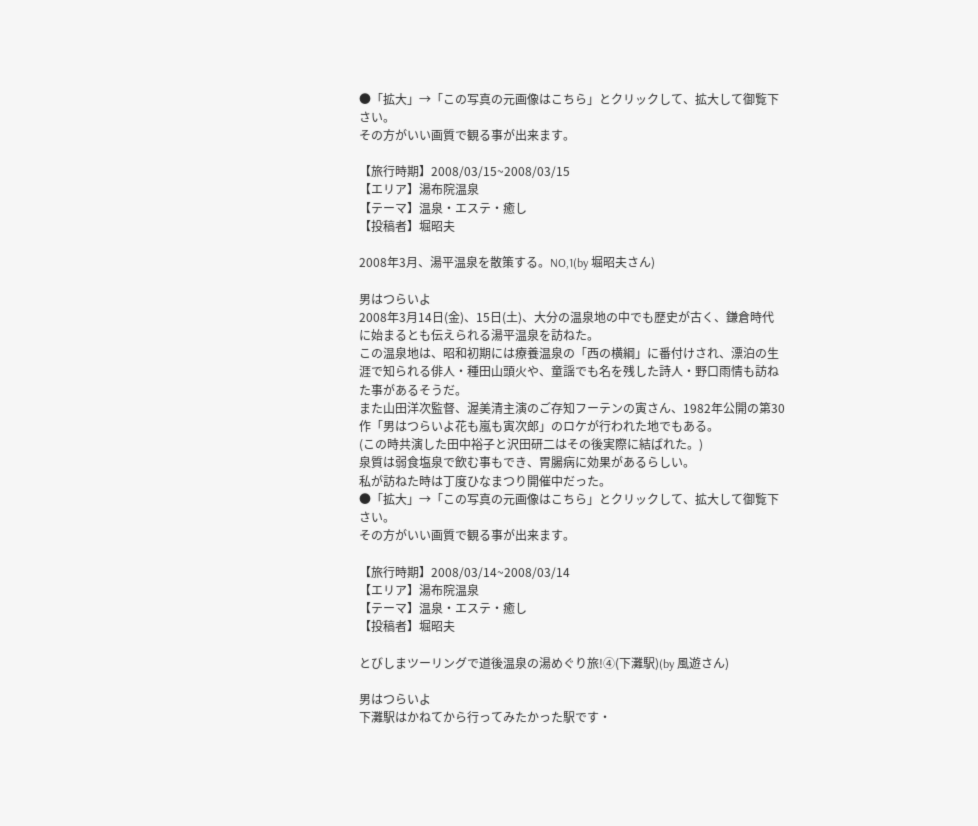●「拡大」→「この写真の元画像はこちら」とクリックして、拡大して御覧下さい。
その方がいい画質で観る事が出来ます。

【旅行時期】2008/03/15~2008/03/15
【エリア】湯布院温泉
【テーマ】温泉・エステ・癒し
【投稿者】堀昭夫

2008年3月、湯平温泉を散策する。NO,1(by 堀昭夫さん)

男はつらいよ
2008年3月14日(金)、15日(土)、大分の温泉地の中でも歴史が古く、鎌倉時代に始まるとも伝えられる湯平温泉を訪ねた。
この温泉地は、昭和初期には療養温泉の「西の横綱」に番付けされ、漂泊の生涯で知られる俳人・種田山頭火や、童謡でも名を残した詩人・野口雨情も訪ねた事があるそうだ。
また山田洋次監督、渥美清主演のご存知フーテンの寅さん、1982年公開の第30作「男はつらいよ花も嵐も寅次郎」のロケが行われた地でもある。
(この時共演した田中裕子と沢田研二はその後実際に結ばれた。)
泉質は弱食塩泉で飲む事もでき、胃腸病に効果があるらしい。
私が訪ねた時は丁度ひなまつり開催中だった。
●「拡大」→「この写真の元画像はこちら」とクリックして、拡大して御覧下さい。
その方がいい画質で観る事が出来ます。

【旅行時期】2008/03/14~2008/03/14
【エリア】湯布院温泉
【テーマ】温泉・エステ・癒し
【投稿者】堀昭夫

とびしまツーリングで道後温泉の湯めぐり旅!④(下灘駅)(by 風遊さん)

男はつらいよ
下灘駅はかねてから行ってみたかった駅です・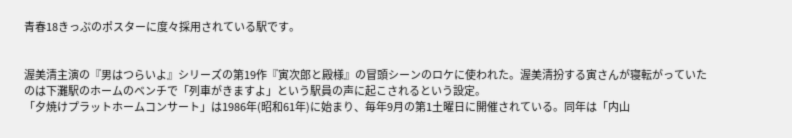青春18きっぷのポスターに度々採用されている駅です。


渥美清主演の『男はつらいよ』シリーズの第19作『寅次郎と殿様』の冒頭シーンのロケに使われた。渥美清扮する寅さんが寝転がっていたのは下灘駅のホームのベンチで「列車がきますよ」という駅員の声に起こされるという設定。
「夕焼けプラットホームコンサート」は1986年(昭和61年)に始まり、毎年9月の第1土曜日に開催されている。同年は「内山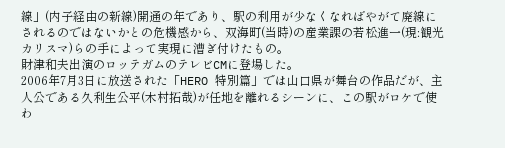線」(内子経由の新線)開通の年であり、駅の利用が少なくなればやがて廃線にされるのではないかとの危機感から、双海町(当時)の産業課の若松進一(現:観光カリスマ)らの手によって実現に漕ぎ付けたもの。
財津和夫出演のロッテガムのテレビCMに登場した。
2006年7月3日に放送された「HERO 特別篇」では山口県が舞台の作品だが、主人公である久利生公平(木村拓哉)が任地を離れるシーンに、この駅がロケで使わ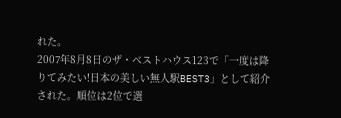れた。
2007年8月8日のザ・ベストハウス123で「一度は降りてみたい!日本の美しい無人駅BEST3」として紹介された。順位は2位で選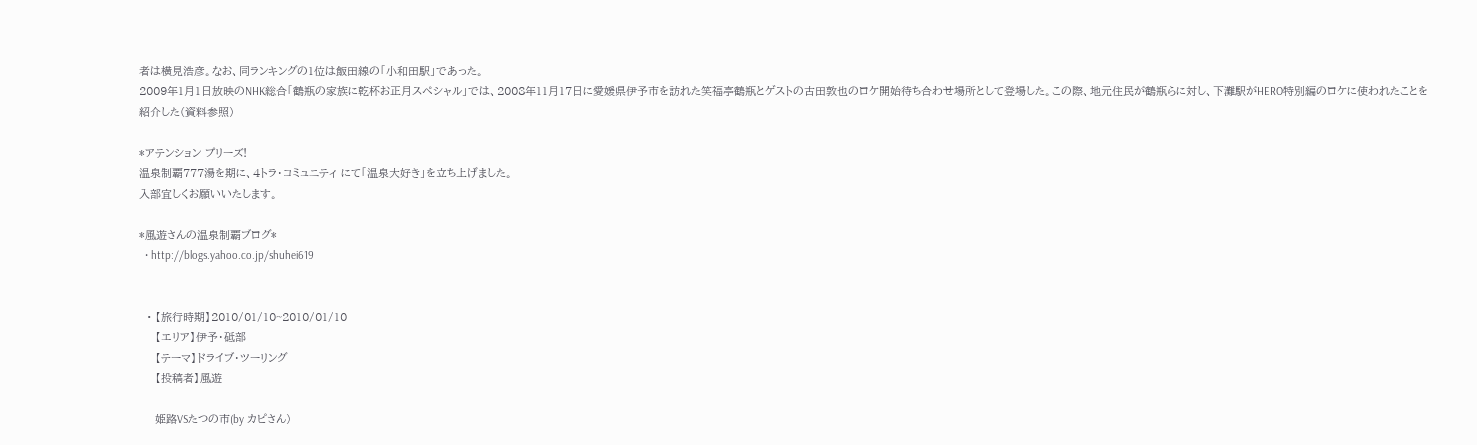者は横見浩彦。なお、同ランキングの1位は飯田線の「小和田駅」であった。
2009年1月1日放映のNHK総合「鶴瓶の家族に乾杯お正月スペシャル」では、2008年11月17日に愛媛県伊予市を訪れた笑福亭鶴瓶とゲストの古田敦也のロケ開始待ち合わせ場所として登場した。この際、地元住民が鶴瓶らに対し、下灘駅がHERO特別編のロケに使われたことを紹介した(資料参照)

*アテンション プリーズ!
温泉制覇777湯を期に、4トラ・コミュニティ にて「温泉大好き」を立ち上げました。
入部宜しくお願いいたします。

*風遊さんの温泉制覇ブログ*
  • http://blogs.yahoo.co.jp/shuhei619


  • 【旅行時期】2010/01/10~2010/01/10
    【エリア】伊予・砥部
    【テーマ】ドライブ・ツーリング
    【投稿者】風遊

    姫路VSたつの市(by カピさん)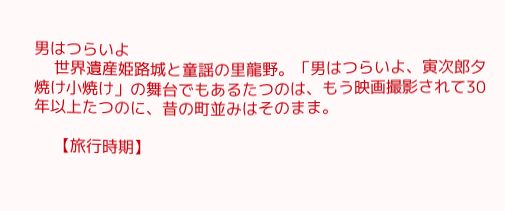男はつらいよ
    世界遺産姫路城と童謡の里龍野。「男はつらいよ、寅次郎夕焼け小焼け」の舞台でもあるたつのは、もう映画撮影されて30年以上たつのに、昔の町並みはそのまま。

    【旅行時期】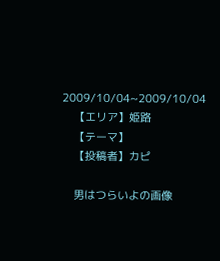2009/10/04~2009/10/04
    【エリア】姫路
    【テーマ】
    【投稿者】カピ

    男はつらいよの画像